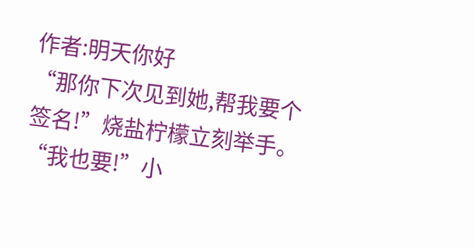作者:明天你好
“那你下次见到她,帮我要个签名!”烧盐柠檬立刻举手。
“我也要!”小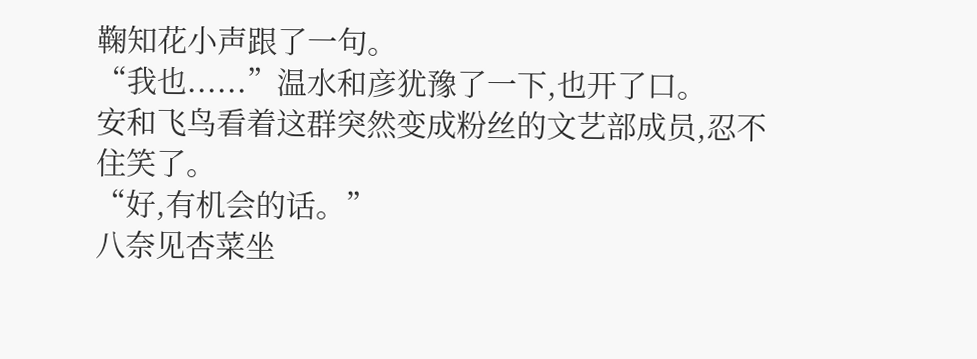鞠知花小声跟了一句。
“我也......”温水和彦犹豫了一下,也开了口。
安和飞鸟看着这群突然变成粉丝的文艺部成员,忍不住笑了。
“好,有机会的话。”
八奈见杏菜坐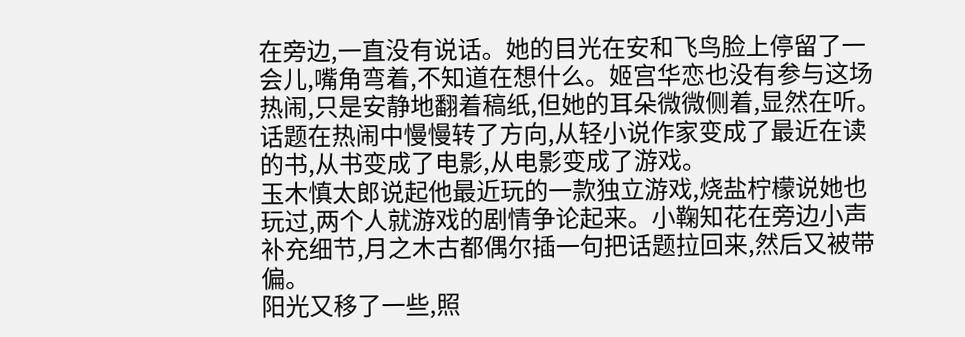在旁边,一直没有说话。她的目光在安和飞鸟脸上停留了一会儿,嘴角弯着,不知道在想什么。姬宫华恋也没有参与这场热闹,只是安静地翻着稿纸,但她的耳朵微微侧着,显然在听。
话题在热闹中慢慢转了方向,从轻小说作家变成了最近在读的书,从书变成了电影,从电影变成了游戏。
玉木慎太郎说起他最近玩的一款独立游戏,烧盐柠檬说她也玩过,两个人就游戏的剧情争论起来。小鞠知花在旁边小声补充细节,月之木古都偶尔插一句把话题拉回来,然后又被带偏。
阳光又移了一些,照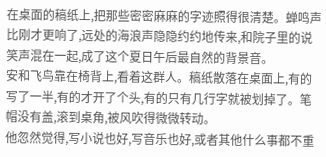在桌面的稿纸上,把那些密密麻麻的字迹照得很清楚。蝉鸣声比刚才更响了,远处的海浪声隐隐约约地传来,和院子里的说笑声混在一起,成了这个夏日午后最自然的背景音。
安和飞鸟靠在椅背上,看着这群人。稿纸散落在桌面上,有的写了一半,有的才开了个头,有的只有几行字就被划掉了。笔帽没有盖,滚到桌角,被风吹得微微转动。
他忽然觉得,写小说也好,写音乐也好,或者其他什么事都不重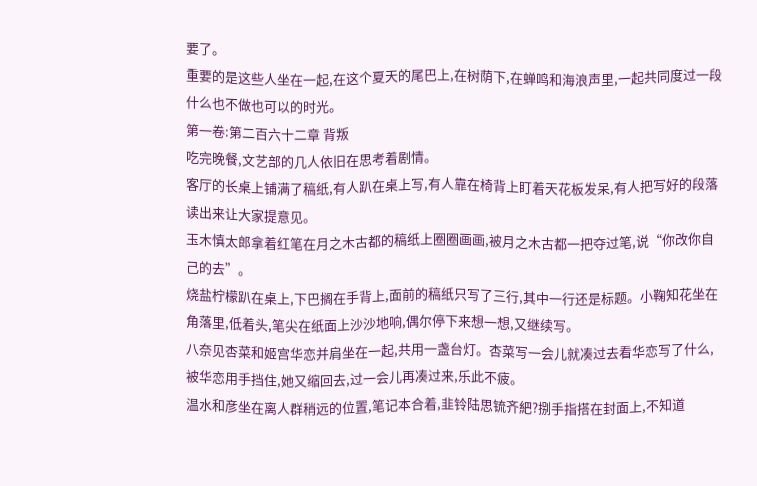要了。
重要的是这些人坐在一起,在这个夏天的尾巴上,在树荫下,在蝉鸣和海浪声里,一起共同度过一段什么也不做也可以的时光。
第一卷:第二百六十二章 背叛
吃完晚餐,文艺部的几人依旧在思考着剧情。
客厅的长桌上铺满了稿纸,有人趴在桌上写,有人靠在椅背上盯着天花板发呆,有人把写好的段落读出来让大家提意见。
玉木慎太郎拿着红笔在月之木古都的稿纸上圈圈画画,被月之木古都一把夺过笔,说“你改你自己的去”。
烧盐柠檬趴在桌上,下巴搁在手背上,面前的稿纸只写了三行,其中一行还是标题。小鞠知花坐在角落里,低着头,笔尖在纸面上沙沙地响,偶尔停下来想一想,又继续写。
八奈见杏菜和姬宫华恋并肩坐在一起,共用一盏台灯。杏菜写一会儿就凑过去看华恋写了什么,被华恋用手挡住,她又缩回去,过一会儿再凑过来,乐此不疲。
温水和彦坐在离人群稍远的位置,笔记本合着,韭铃陆思锍齐紦?捌手指搭在封面上,不知道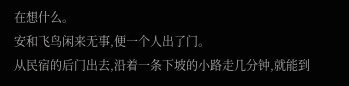在想什么。
安和飞鸟闲来无事,便一个人出了门。
从民宿的后门出去,沿着一条下坡的小路走几分钟,就能到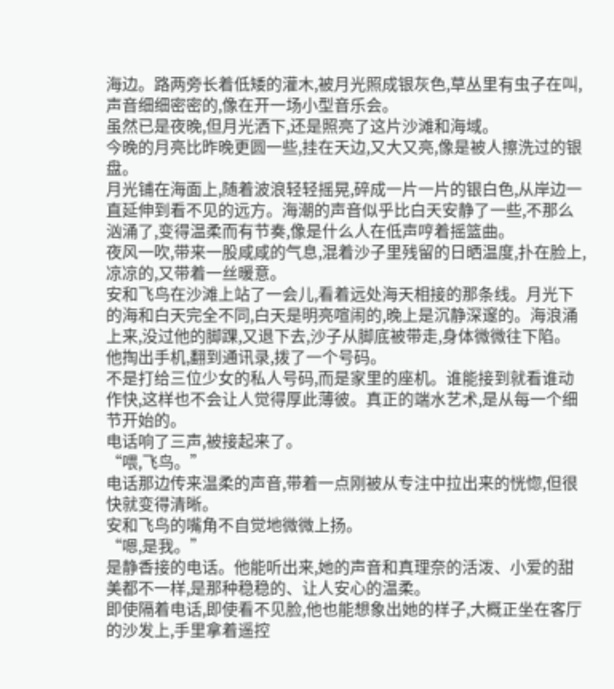海边。路两旁长着低矮的灌木,被月光照成银灰色,草丛里有虫子在叫,声音细细密密的,像在开一场小型音乐会。
虽然已是夜晚,但月光洒下,还是照亮了这片沙滩和海域。
今晚的月亮比昨晚更圆一些,挂在天边,又大又亮,像是被人擦洗过的银盘。
月光铺在海面上,随着波浪轻轻摇晃,碎成一片一片的银白色,从岸边一直延伸到看不见的远方。海潮的声音似乎比白天安静了一些,不那么汹涌了,变得温柔而有节奏,像是什么人在低声哼着摇篮曲。
夜风一吹,带来一股咸咸的气息,混着沙子里残留的日晒温度,扑在脸上,凉凉的,又带着一丝暖意。
安和飞鸟在沙滩上站了一会儿,看着远处海天相接的那条线。月光下的海和白天完全不同,白天是明亮喧闹的,晚上是沉静深邃的。海浪涌上来,没过他的脚踝,又退下去,沙子从脚底被带走,身体微微往下陷。
他掏出手机,翻到通讯录,拨了一个号码。
不是打给三位少女的私人号码,而是家里的座机。谁能接到就看谁动作快,这样也不会让人觉得厚此薄彼。真正的端水艺术,是从每一个细节开始的。
电话响了三声,被接起来了。
“喂,飞鸟。”
电话那边传来温柔的声音,带着一点刚被从专注中拉出来的恍惚,但很快就变得清晰。
安和飞鸟的嘴角不自觉地微微上扬。
“嗯,是我。”
是静香接的电话。他能听出来,她的声音和真理奈的活泼、小爱的甜美都不一样,是那种稳稳的、让人安心的温柔。
即使隔着电话,即使看不见脸,他也能想象出她的样子,大概正坐在客厅的沙发上,手里拿着遥控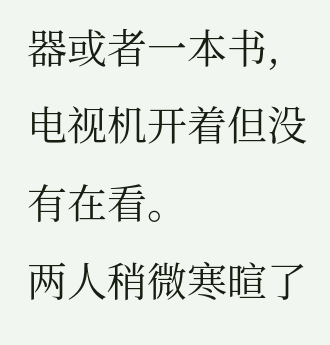器或者一本书,电视机开着但没有在看。
两人稍微寒暄了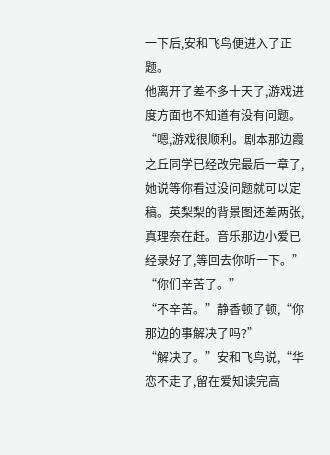一下后,安和飞鸟便进入了正题。
他离开了差不多十天了,游戏进度方面也不知道有没有问题。
“嗯,游戏很顺利。剧本那边霞之丘同学已经改完最后一章了,她说等你看过没问题就可以定稿。英梨梨的背景图还差两张,真理奈在赶。音乐那边小爱已经录好了,等回去你听一下。”
“你们辛苦了。”
“不辛苦。”静香顿了顿,“你那边的事解决了吗?”
“解决了。”安和飞鸟说,“华恋不走了,留在爱知读完高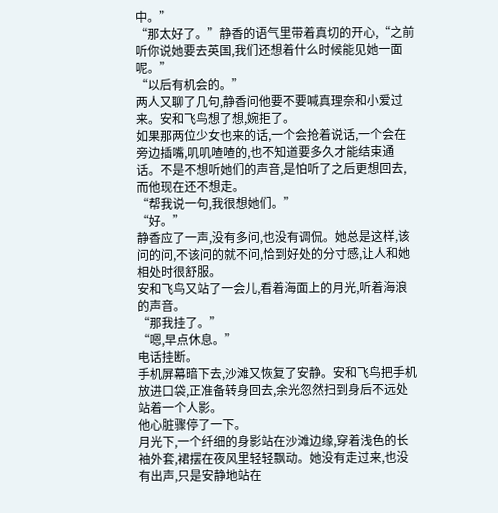中。”
“那太好了。”静香的语气里带着真切的开心,“之前听你说她要去英国,我们还想着什么时候能见她一面呢。”
“以后有机会的。”
两人又聊了几句,静香问他要不要喊真理奈和小爱过来。安和飞鸟想了想,婉拒了。
如果那两位少女也来的话,一个会抢着说话,一个会在旁边插嘴,叽叽喳喳的,也不知道要多久才能结束通话。不是不想听她们的声音,是怕听了之后更想回去,而他现在还不想走。
“帮我说一句,我很想她们。”
“好。”
静香应了一声,没有多问,也没有调侃。她总是这样,该问的问,不该问的就不问,恰到好处的分寸感,让人和她相处时很舒服。
安和飞鸟又站了一会儿,看着海面上的月光,听着海浪的声音。
“那我挂了。”
“嗯,早点休息。”
电话挂断。
手机屏幕暗下去,沙滩又恢复了安静。安和飞鸟把手机放进口袋,正准备转身回去,余光忽然扫到身后不远处站着一个人影。
他心脏骤停了一下。
月光下,一个纤细的身影站在沙滩边缘,穿着浅色的长袖外套,裙摆在夜风里轻轻飘动。她没有走过来,也没有出声,只是安静地站在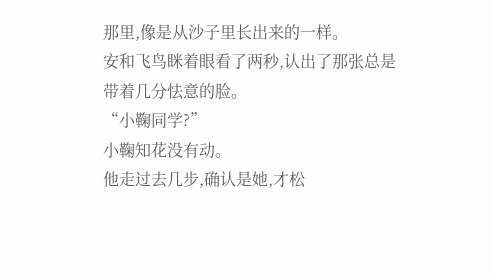那里,像是从沙子里长出来的一样。
安和飞鸟眯着眼看了两秒,认出了那张总是带着几分怯意的脸。
“小鞠同学?”
小鞠知花没有动。
他走过去几步,确认是她,才松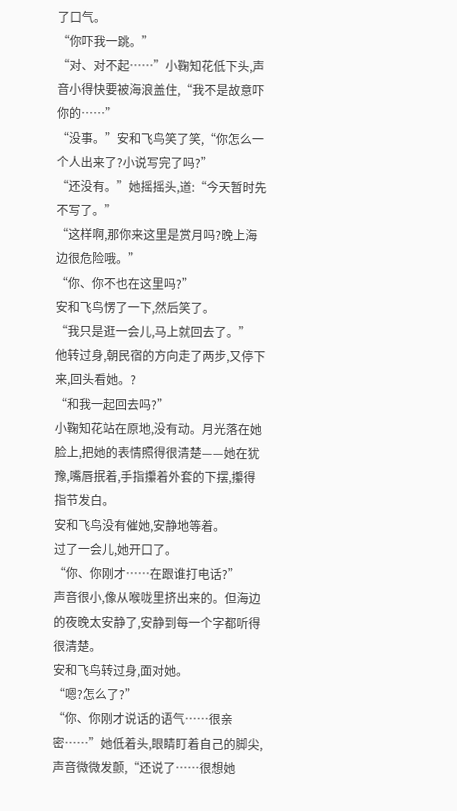了口气。
“你吓我一跳。”
“对、对不起……”小鞠知花低下头,声音小得快要被海浪盖住,“我不是故意吓你的……”
“没事。”安和飞鸟笑了笑,“你怎么一个人出来了?小说写完了吗?”
“还没有。”她摇摇头,道:“今天暂时先不写了。”
“这样啊,那你来这里是赏月吗?晚上海边很危险哦。”
“你、你不也在这里吗?”
安和飞鸟愣了一下,然后笑了。
“我只是逛一会儿,马上就回去了。”
他转过身,朝民宿的方向走了两步,又停下来,回头看她。?
“和我一起回去吗?”
小鞠知花站在原地,没有动。月光落在她脸上,把她的表情照得很清楚——她在犹豫,嘴唇抿着,手指攥着外套的下摆,攥得指节发白。
安和飞鸟没有催她,安静地等着。
过了一会儿,她开口了。
“你、你刚才……在跟谁打电话?”
声音很小,像从喉咙里挤出来的。但海边的夜晚太安静了,安静到每一个字都听得很清楚。
安和飞鸟转过身,面对她。
“嗯?怎么了?”
“你、你刚才说话的语气……很亲密……”她低着头,眼睛盯着自己的脚尖,声音微微发颤,“还说了……很想她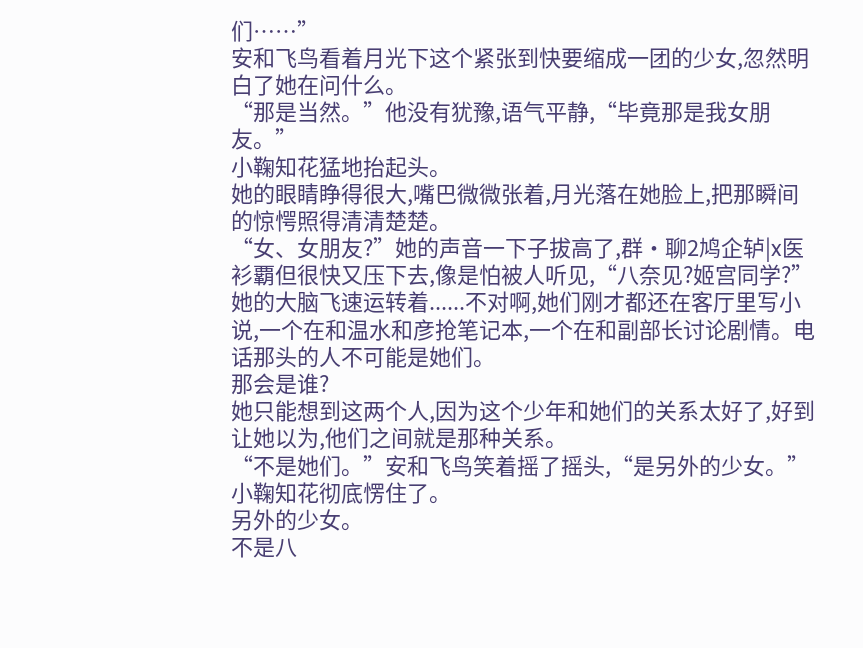们……”
安和飞鸟看着月光下这个紧张到快要缩成一团的少女,忽然明白了她在问什么。
“那是当然。”他没有犹豫,语气平静,“毕竟那是我女朋友。”
小鞠知花猛地抬起头。
她的眼睛睁得很大,嘴巴微微张着,月光落在她脸上,把那瞬间的惊愕照得清清楚楚。
“女、女朋友?”她的声音一下子拔高了,群·聊2鸠企轳|x医衫覇但很快又压下去,像是怕被人听见,“八奈见?姬宫同学?”
她的大脑飞速运转着......不对啊,她们刚才都还在客厅里写小说,一个在和温水和彦抢笔记本,一个在和副部长讨论剧情。电话那头的人不可能是她们。
那会是谁?
她只能想到这两个人,因为这个少年和她们的关系太好了,好到让她以为,他们之间就是那种关系。
“不是她们。”安和飞鸟笑着摇了摇头,“是另外的少女。”
小鞠知花彻底愣住了。
另外的少女。
不是八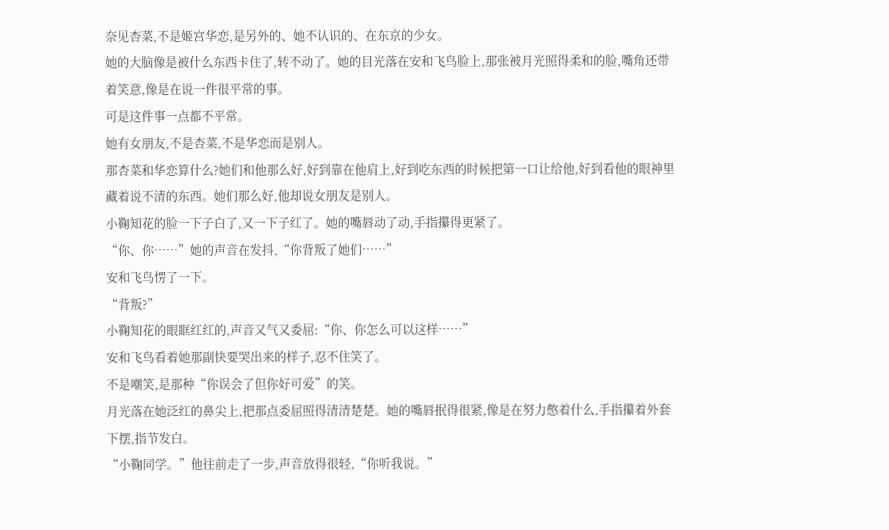奈见杏菜,不是姬宫华恋,是另外的、她不认识的、在东京的少女。
她的大脑像是被什么东西卡住了,转不动了。她的目光落在安和飞鸟脸上,那张被月光照得柔和的脸,嘴角还带着笑意,像是在说一件很平常的事。
可是这件事一点都不平常。
她有女朋友,不是杏菜,不是华恋而是别人。
那杏菜和华恋算什么?她们和他那么好,好到靠在他肩上,好到吃东西的时候把第一口让给他,好到看他的眼神里藏着说不清的东西。她们那么好,他却说女朋友是别人。
小鞠知花的脸一下子白了,又一下子红了。她的嘴唇动了动,手指攥得更紧了。
“你、你……”她的声音在发抖,“你背叛了她们……”
安和飞鸟愣了一下。
“背叛?”
小鞠知花的眼眶红红的,声音又气又委屈:“你、你怎么可以这样……”
安和飞鸟看着她那副快要哭出来的样子,忍不住笑了。
不是嘲笑,是那种“你误会了但你好可爱”的笑。
月光落在她泛红的鼻尖上,把那点委屈照得清清楚楚。她的嘴唇抿得很紧,像是在努力憋着什么,手指攥着外套下摆,指节发白。
“小鞠同学。”他往前走了一步,声音放得很轻,“你听我说。”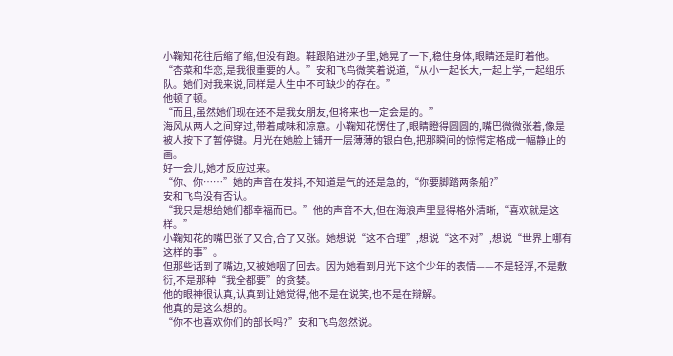小鞠知花往后缩了缩,但没有跑。鞋跟陷进沙子里,她晃了一下,稳住身体,眼睛还是盯着他。
“杏菜和华恋,是我很重要的人。”安和飞鸟微笑着说道,“从小一起长大,一起上学,一起组乐队。她们对我来说,同样是人生中不可缺少的存在。”
他顿了顿。
“而且,虽然她们现在还不是我女朋友,但将来也一定会是的。”
海风从两人之间穿过,带着咸味和凉意。小鞠知花愣住了,眼睛瞪得圆圆的,嘴巴微微张着,像是被人按下了暂停键。月光在她脸上铺开一层薄薄的银白色,把那瞬间的惊愕定格成一幅静止的画。
好一会儿,她才反应过来。
“你、你……”她的声音在发抖,不知道是气的还是急的,“你要脚踏两条船?”
安和飞鸟没有否认。
“我只是想给她们都幸福而已。”他的声音不大,但在海浪声里显得格外清晰,“喜欢就是这样。”
小鞠知花的嘴巴张了又合,合了又张。她想说“这不合理”,想说“这不对”,想说“世界上哪有这样的事”。
但那些话到了嘴边,又被她咽了回去。因为她看到月光下这个少年的表情——不是轻浮,不是敷衍,不是那种“我全都要”的贪婪。
他的眼神很认真,认真到让她觉得,他不是在说笑,也不是在辩解。
他真的是这么想的。
“你不也喜欢你们的部长吗?”安和飞鸟忽然说。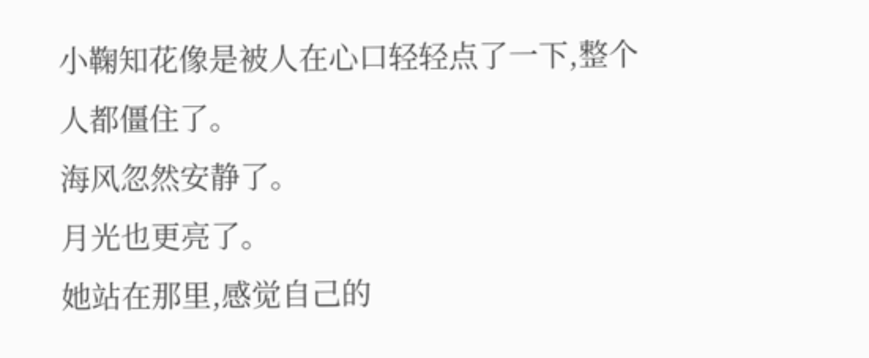小鞠知花像是被人在心口轻轻点了一下,整个人都僵住了。
海风忽然安静了。
月光也更亮了。
她站在那里,感觉自己的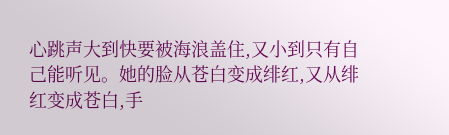心跳声大到快要被海浪盖住,又小到只有自己能听见。她的脸从苍白变成绯红,又从绯红变成苍白,手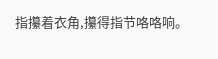指攥着衣角,攥得指节咯咯响。